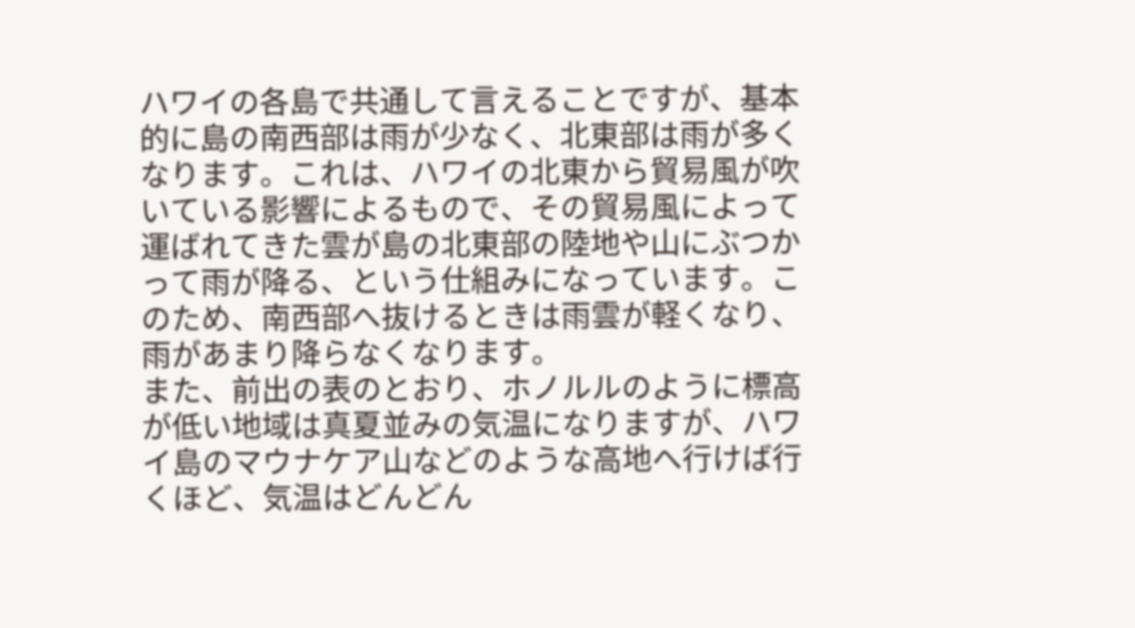ハワイの各島で共通して言えることですが、基本的に島の南西部は雨が少なく、北東部は雨が多くなります。これは、ハワイの北東から貿易風が吹いている影響によるもので、その貿易風によって運ばれてきた雲が島の北東部の陸地や山にぶつかって雨が降る、という仕組みになっています。このため、南西部へ抜けるときは雨雲が軽くなり、雨があまり降らなくなります。
また、前出の表のとおり、ホノルルのように標高が低い地域は真夏並みの気温になりますが、ハワイ島のマウナケア山などのような高地へ行けば行くほど、気温はどんどん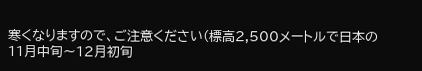寒くなりますので、ご注意ください(標高2,500メートルで日本の11月中旬〜12月初旬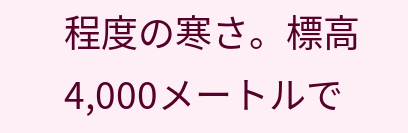程度の寒さ。標高4,000メートルで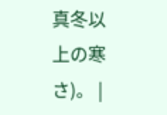真冬以上の寒さ)。 |